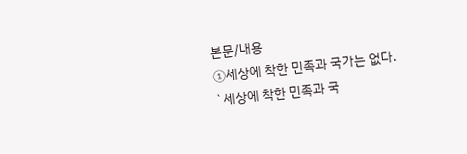본문/내용
①세상에 착한 민족과 국가는 없다.
`세상에 착한 민족과 국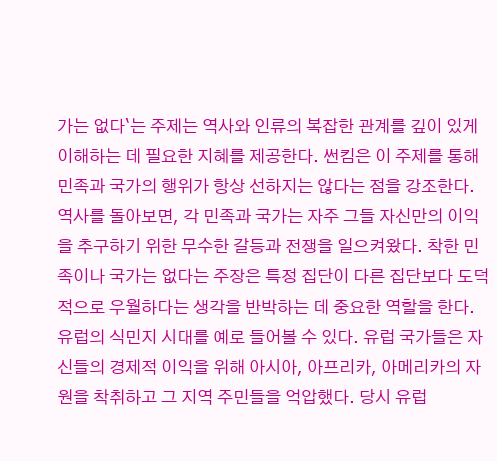가는 없다`는 주제는 역사와 인류의 복잡한 관계를 깊이 있게 이해하는 데 필요한 지혜를 제공한다. 썬킴은 이 주제를 통해 민족과 국가의 행위가 항상 선하지는 않다는 점을 강조한다. 역사를 돌아보면, 각 민족과 국가는 자주 그들 자신만의 이익을 추구하기 위한 무수한 갈등과 전쟁을 일으켜왔다. 착한 민족이나 국가는 없다는 주장은 특정 집단이 다른 집단보다 도덕적으로 우월하다는 생각을 반박하는 데 중요한 역할을 한다. 유럽의 식민지 시대를 예로 들어볼 수 있다. 유럽 국가들은 자신들의 경제적 이익을 위해 아시아, 아프리카, 아메리카의 자원을 착취하고 그 지역 주민들을 억압했다. 당시 유럽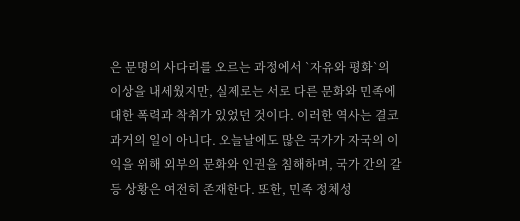은 문명의 사다리를 오르는 과정에서 `자유와 평화`의 이상을 내세웠지만, 실제로는 서로 다른 문화와 민족에 대한 폭력과 착취가 있었던 것이다. 이러한 역사는 결코 과거의 일이 아니다. 오늘날에도 많은 국가가 자국의 이익을 위해 외부의 문화와 인권을 침해하며, 국가 간의 갈등 상황은 여전히 존재한다. 또한, 민족 정체성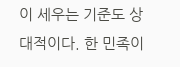이 세우는 기준도 상대적이다. 한 민족이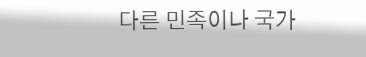다른 민족이나 국가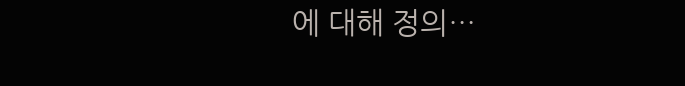에 대해 정의…